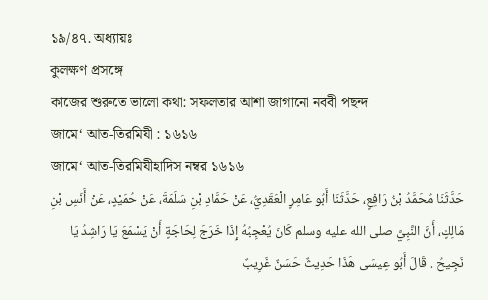১৯/৪৭. অধ্যায়ঃ
কুলক্ষণ প্রসঙ্গে
কাজের শুরুতে ভালো কথা: সফলতার আশা জাগানো নববী পছন্দ
জামে‘ আত-তিরমিযী : ১৬১৬
জামে‘ আত-তিরমিযীহাদিস নম্বর ১৬১৬
حَدَّثَنَا مُحَمَّدُ بْنُ رَافِعٍ، حَدَّثَنَا أَبُو عَامِرٍ الْعَقَدِيُّ، عَنْ حَمَّادِ بْنِ سَلَمَةَ، عَنْ حُمَيْدٍ، عَنْ أَنَسِ بْنِ مَالِكٍ، أَنَّ النَّبِيَّ صلى الله عليه وسلم كَانَ يُعْجِبُهُ إِذَا خَرَجَ لِحَاجَةٍ أَنْ يَسْمَعَ يَا رَاشِدُ يَا نَجِيحُ . قَالَ أَبُو عِيسَى هَذَا حَدِيثٌ حَسَنٌ غَرِيبٌ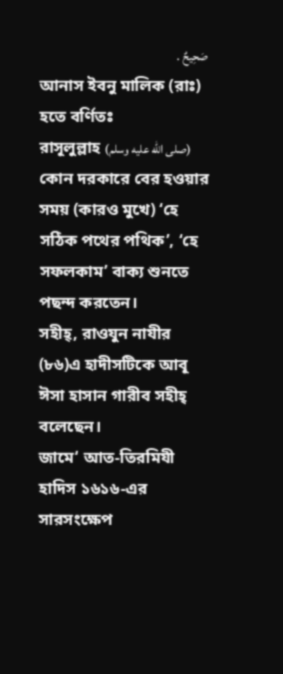صَحِيحٌ .
আনাস ইবনু মালিক (রাঃ) হতে বর্ণিতঃ
রাসূলুল্লাহ (صلى الله عليه وسلم) কোন দরকারে বের হওয়ার সময় (কারও মুখে) ‘হে সঠিক পথের পথিক’, ‘হে সফলকাম’ বাক্য শুনতে পছন্দ করতেন।
সহীহ্, রাওযুন নাযীর (৮৬)এ হাদীসটিকে আবূ ঈসা হাসান গারীব সহীহ্ বলেছেন।
জামে‘ আত-তিরমিযী হাদিস ১৬১৬-এর সারসংক্ষেপ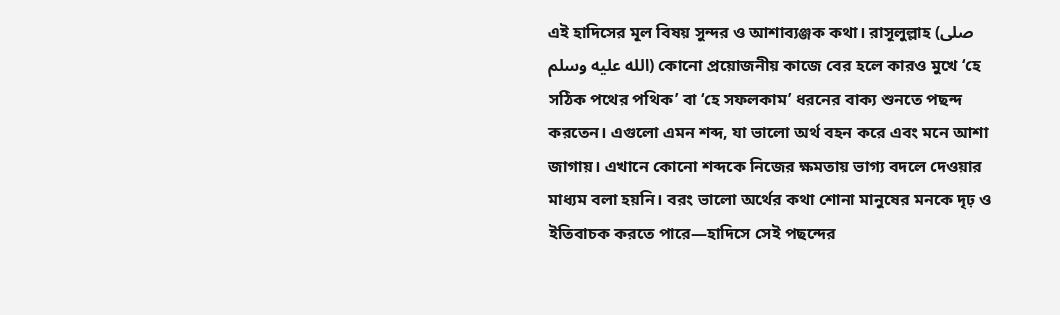এই হাদিসের মূল বিষয় সুন্দর ও আশাব্যঞ্জক কথা। রাসূলুল্লাহ (صلى الله عليه وسلم) কোনো প্রয়োজনীয় কাজে বের হলে কারও মুখে ‘হে সঠিক পথের পথিক’ বা ‘হে সফলকাম’ ধরনের বাক্য শুনতে পছন্দ করতেন। এগুলো এমন শব্দ, যা ভালো অর্থ বহন করে এবং মনে আশা জাগায়। এখানে কোনো শব্দকে নিজের ক্ষমতায় ভাগ্য বদলে দেওয়ার মাধ্যম বলা হয়নি। বরং ভালো অর্থের কথা শোনা মানুষের মনকে দৃঢ় ও ইতিবাচক করতে পারে—হাদিসে সেই পছন্দের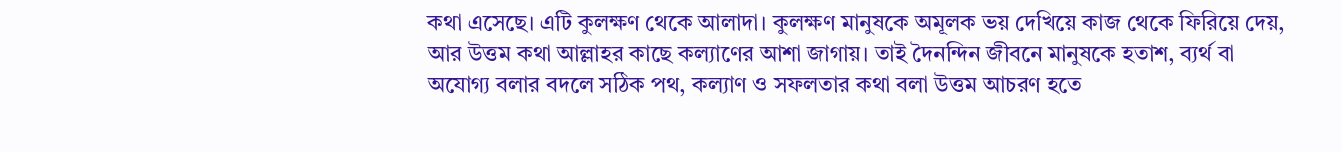কথা এসেছে। এটি কুলক্ষণ থেকে আলাদা। কুলক্ষণ মানুষকে অমূলক ভয় দেখিয়ে কাজ থেকে ফিরিয়ে দেয়, আর উত্তম কথা আল্লাহর কাছে কল্যাণের আশা জাগায়। তাই দৈনন্দিন জীবনে মানুষকে হতাশ, ব্যর্থ বা অযোগ্য বলার বদলে সঠিক পথ, কল্যাণ ও সফলতার কথা বলা উত্তম আচরণ হতে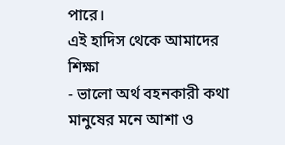পারে।
এই হাদিস থেকে আমাদের শিক্ষা
- ভালো অর্থ বহনকারী কথা মানুষের মনে আশা ও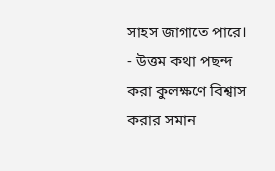সাহস জাগাতে পারে।
- উত্তম কথা পছন্দ করা কুলক্ষণে বিশ্বাস করার সমান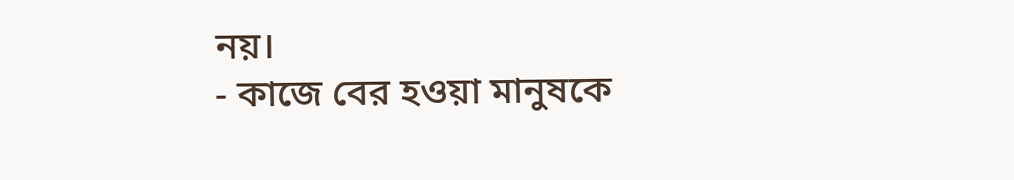নয়।
- কাজে বের হওয়া মানুষকে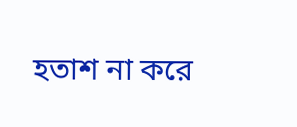হতাশ না করে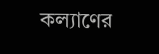কল্যাণের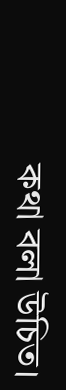কথা বলা উচিত।